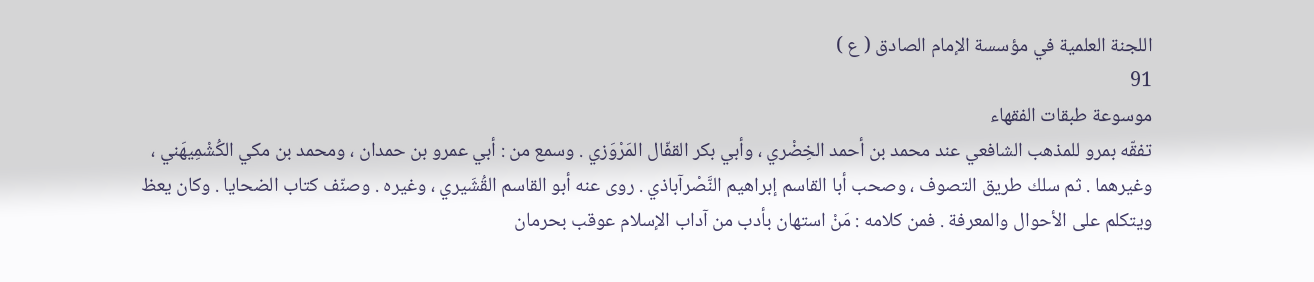اللجنة العلمية في مؤسسة الإمام الصادق ( ع )
91
موسوعة طبقات الفقهاء
تفقّه بمرو للمذهب الشافعي عند محمد بن أحمد الخِضْري ، وأبي بكر القفّال المَرْوَزي . وسمع من : أبي عمرو بن حمدان ، ومحمد بن مكي الكُشْمِيهَني ، وغيرهما . ثم سلك طريق التصوف ، وصحب أبا القاسم إبراهيم النَّصْرآباذي . روى عنه أبو القاسم القُشَيري ، وغيره . وصنّف كتاب الضحايا . وكان يعظ ويتكلم على الأحوال والمعرفة . فمن كلامه : مَنْ استهان بأدب من آداب الإسلام عوقب بحرمان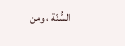السُّنّة ، ومن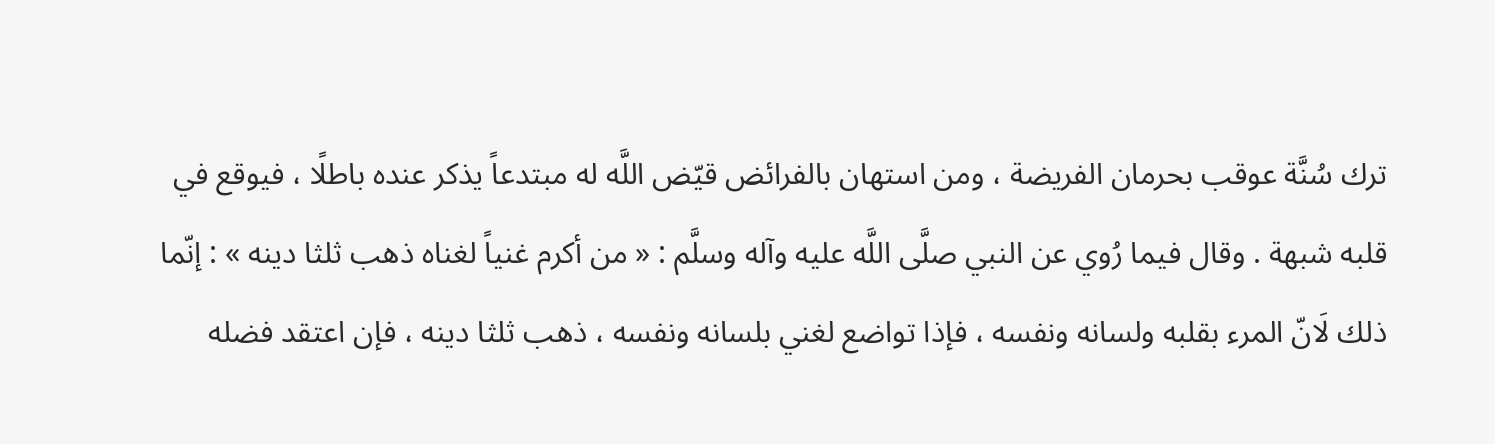ترك سُنَّة عوقب بحرمان الفريضة ، ومن استهان بالفرائض قيّض اللَّه له مبتدعاً يذكر عنده باطلًا ، فيوقع في قلبه شبهة . وقال فيما رُوي عن النبي صلَّى اللَّه عليه وآله وسلَّم : « من أكرم غنياً لغناه ذهب ثلثا دينه » : إنّما ذلك لَانّ المرء بقلبه ولسانه ونفسه ، فإذا تواضع لغني بلسانه ونفسه ، ذهب ثلثا دينه ، فإن اعتقد فضله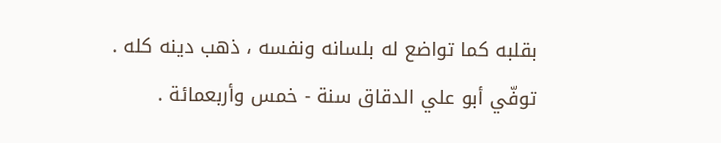بقلبه كما تواضع له بلسانه ونفسه ، ذهب دينه كله . توفّي أبو علي الدقاق سنة - خمس وأربعمائة .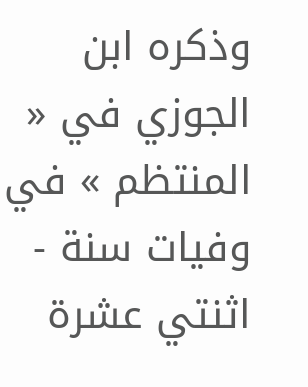وذكره ابن الجوزي في « المنتظم » في وفيات سنة - اثنتي عشرة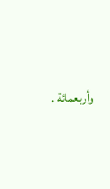وأربعمائة .